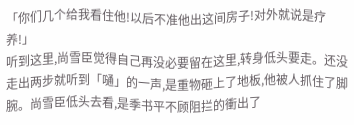「你们几个给我看住他!以后不准他出这间房子!对外就说是疗养!」
听到这里,尚雪臣觉得自己再没必要留在这里,转身低头要走。还没走出两步就听到「嗵」的一声,是重物砸上了地板,他被人抓住了脚腕。尚雪臣低头去看,是季书平不顾阻拦的衝出了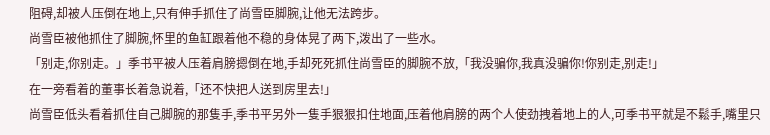阻碍,却被人压倒在地上,只有伸手抓住了尚雪臣脚腕,让他无法跨步。
尚雪臣被他抓住了脚腕,怀里的鱼缸跟着他不稳的身体晃了两下,泼出了一些水。
「别走,你别走。」季书平被人压着肩膀摁倒在地,手却死死抓住尚雪臣的脚腕不放,「我没骗你,我真没骗你!你别走,别走!」
在一旁看着的董事长着急说着,「还不快把人送到房里去!」
尚雪臣低头看着抓住自己脚腕的那隻手,季书平另外一隻手狠狠扣住地面,压着他肩膀的两个人使劲拽着地上的人,可季书平就是不鬆手,嘴里只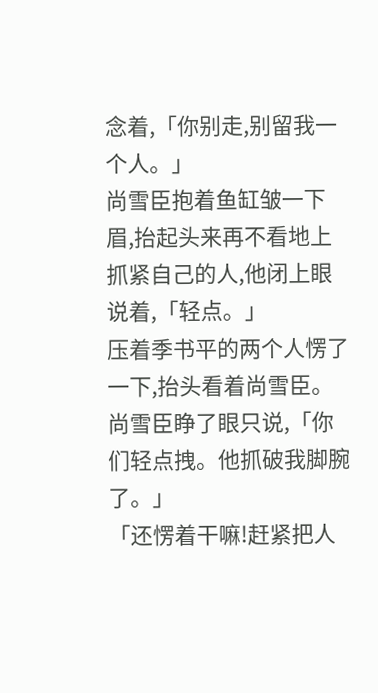念着,「你别走,别留我一个人。」
尚雪臣抱着鱼缸皱一下眉,抬起头来再不看地上抓紧自己的人,他闭上眼说着,「轻点。」
压着季书平的两个人愣了一下,抬头看着尚雪臣。尚雪臣睁了眼只说,「你们轻点拽。他抓破我脚腕了。」
「还愣着干嘛!赶紧把人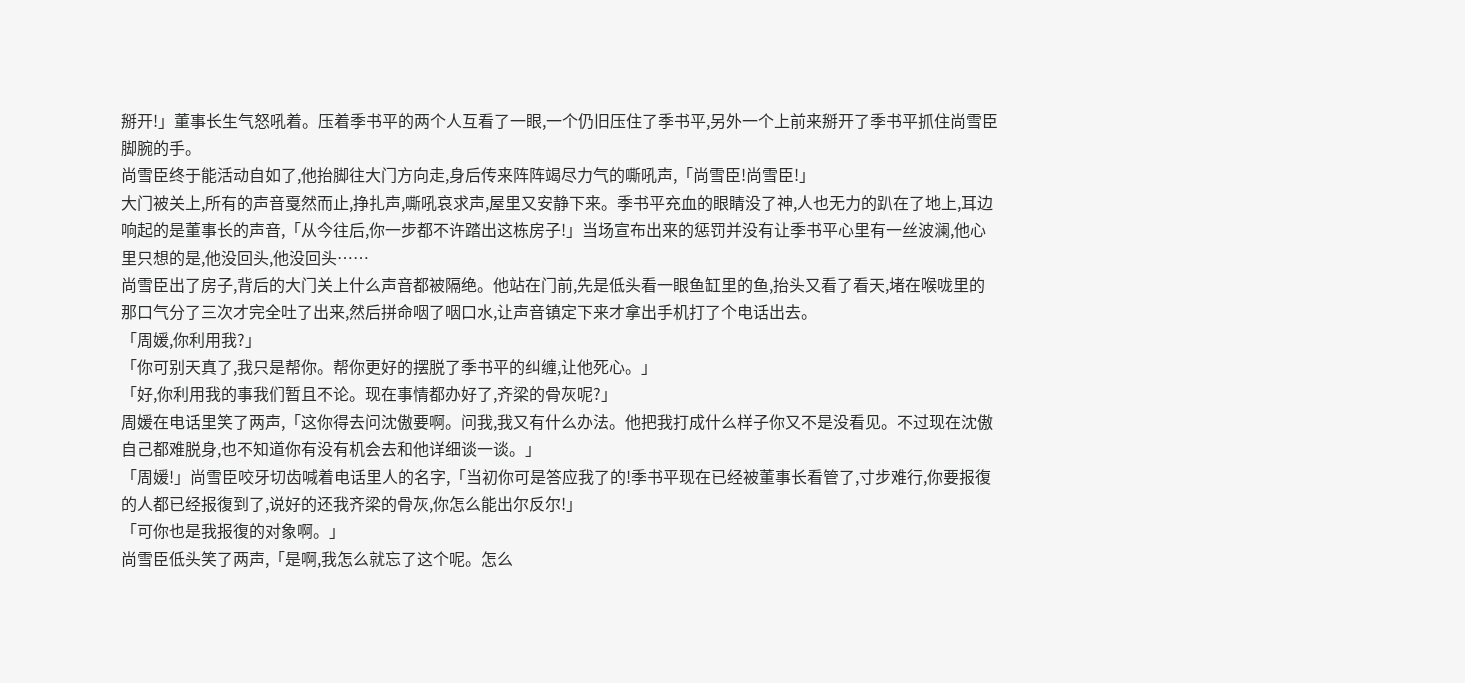掰开!」董事长生气怒吼着。压着季书平的两个人互看了一眼,一个仍旧压住了季书平,另外一个上前来掰开了季书平抓住尚雪臣脚腕的手。
尚雪臣终于能活动自如了,他抬脚往大门方向走,身后传来阵阵竭尽力气的嘶吼声,「尚雪臣!尚雪臣!」
大门被关上,所有的声音戛然而止,挣扎声,嘶吼哀求声,屋里又安静下来。季书平充血的眼睛没了神,人也无力的趴在了地上,耳边响起的是董事长的声音,「从今往后,你一步都不许踏出这栋房子!」当场宣布出来的惩罚并没有让季书平心里有一丝波澜,他心里只想的是,他没回头,他没回头……
尚雪臣出了房子,背后的大门关上什么声音都被隔绝。他站在门前,先是低头看一眼鱼缸里的鱼,抬头又看了看天,堵在喉咙里的那口气分了三次才完全吐了出来,然后拼命咽了咽口水,让声音镇定下来才拿出手机打了个电话出去。
「周媛,你利用我?」
「你可别天真了,我只是帮你。帮你更好的摆脱了季书平的纠缠,让他死心。」
「好,你利用我的事我们暂且不论。现在事情都办好了,齐梁的骨灰呢?」
周媛在电话里笑了两声,「这你得去问沈傲要啊。问我,我又有什么办法。他把我打成什么样子你又不是没看见。不过现在沈傲自己都难脱身,也不知道你有没有机会去和他详细谈一谈。」
「周媛!」尚雪臣咬牙切齿喊着电话里人的名字,「当初你可是答应我了的!季书平现在已经被董事长看管了,寸步难行,你要报復的人都已经报復到了,说好的还我齐梁的骨灰,你怎么能出尔反尔!」
「可你也是我报復的对象啊。」
尚雪臣低头笑了两声,「是啊,我怎么就忘了这个呢。怎么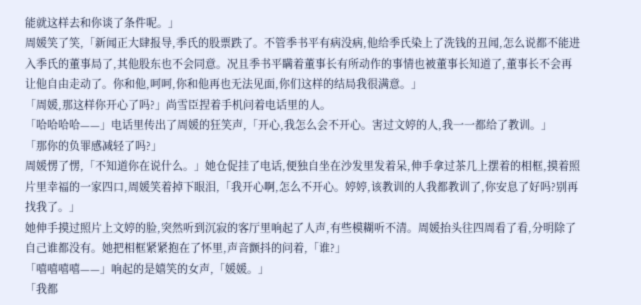能就这样去和你谈了条件呢。」
周媛笑了笑,「新闻正大肆报导,季氏的股票跌了。不管季书平有病没病,他给季氏染上了洗钱的丑闻,怎么说都不能进入季氏的董事局了,其他股东也不会同意。况且季书平瞒着董事长有所动作的事情也被董事长知道了,董事长不会再让他自由走动了。你和他,呵呵,你和他再也无法见面,你们这样的结局我很满意。」
「周媛,那这样你开心了吗?」尚雪臣捏着手机问着电话里的人。
「哈哈哈哈——」电话里传出了周媛的狂笑声,「开心,我怎么会不开心。害过文婷的人,我一一都给了教训。」
「那你的负罪感减轻了吗?」
周媛愣了愣,「不知道你在说什么。」她仓促挂了电话,便独自坐在沙发里发着呆,伸手拿过茶几上摆着的相框,摸着照片里幸福的一家四口,周媛笑着掉下眼泪,「我开心啊,怎么不开心。婷婷,该教训的人我都教训了,你安息了好吗?别再找我了。」
她伸手摸过照片上文婷的脸,突然听到沉寂的客厅里响起了人声,有些模糊听不清。周媛抬头往四周看了看,分明除了自己谁都没有。她把相框紧紧抱在了怀里,声音颤抖的问着,「谁?」
「嘻嘻嘻嘻——」响起的是嬉笑的女声,「媛媛。」
「我都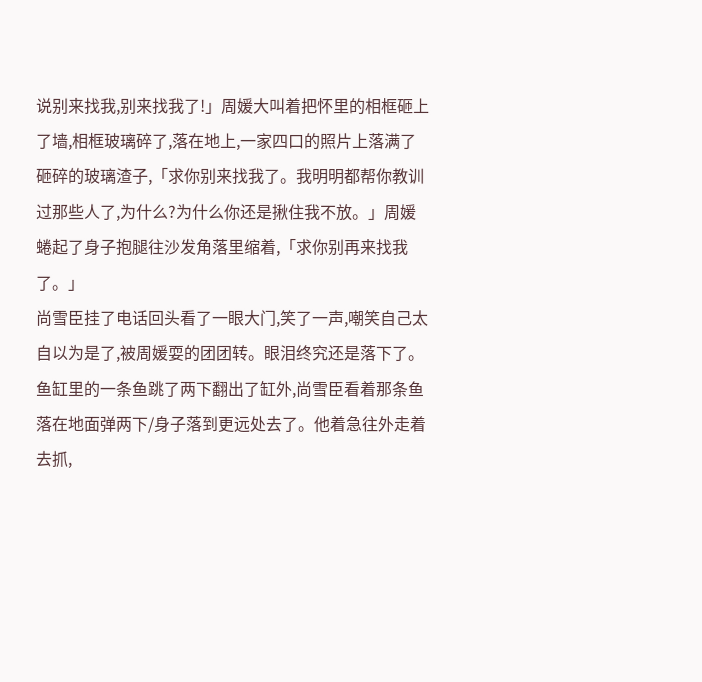说别来找我,别来找我了!」周媛大叫着把怀里的相框砸上了墙,相框玻璃碎了,落在地上,一家四口的照片上落满了砸碎的玻璃渣子,「求你别来找我了。我明明都帮你教训过那些人了,为什么?为什么你还是揪住我不放。」周媛蜷起了身子抱腿往沙发角落里缩着,「求你别再来找我了。」
尚雪臣挂了电话回头看了一眼大门,笑了一声,嘲笑自己太自以为是了,被周媛耍的团团转。眼泪终究还是落下了。鱼缸里的一条鱼跳了两下翻出了缸外,尚雪臣看着那条鱼落在地面弹两下/身子落到更远处去了。他着急往外走着去抓,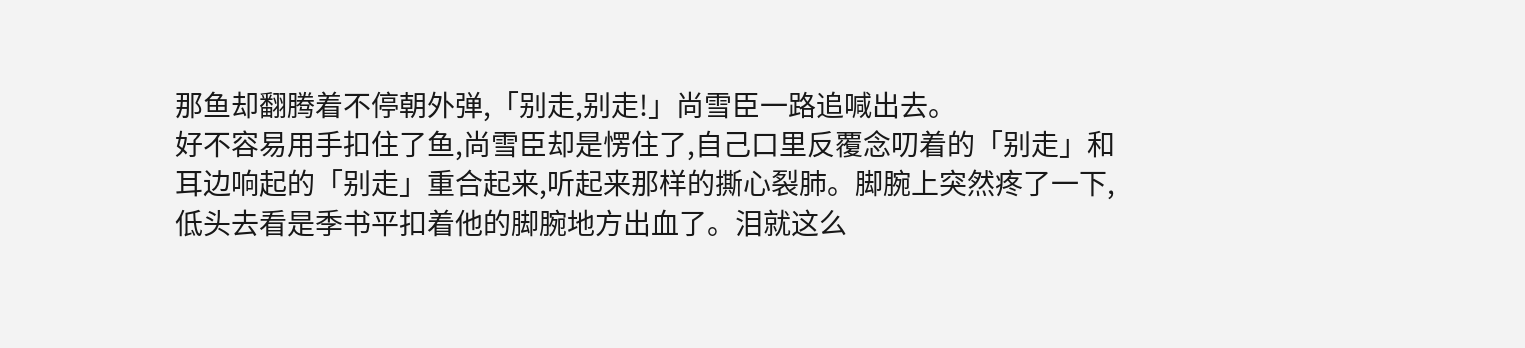那鱼却翻腾着不停朝外弹,「别走,别走!」尚雪臣一路追喊出去。
好不容易用手扣住了鱼,尚雪臣却是愣住了,自己口里反覆念叨着的「别走」和耳边响起的「别走」重合起来,听起来那样的撕心裂肺。脚腕上突然疼了一下,低头去看是季书平扣着他的脚腕地方出血了。泪就这么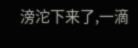滂沱下来了,一滴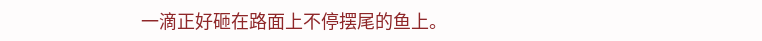一滴正好砸在路面上不停摆尾的鱼上。